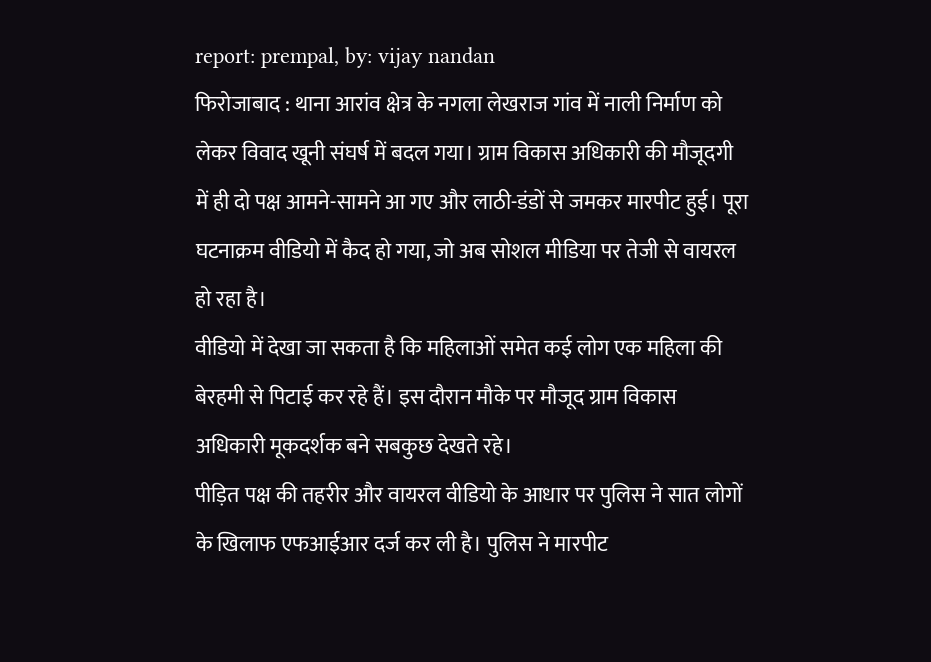report: prempal, by: vijay nandan
फिरोजाबाद : थाना आरांव क्षेत्र के नगला लेखराज गांव में नाली निर्माण को लेकर विवाद खूनी संघर्ष में बदल गया। ग्राम विकास अधिकारी की मौजूदगी में ही दो पक्ष आमने-सामने आ गए और लाठी-डंडों से जमकर मारपीट हुई। पूरा घटनाक्रम वीडियो में कैद हो गया, जो अब सोशल मीडिया पर तेजी से वायरल हो रहा है।
वीडियो में देखा जा सकता है कि महिलाओं समेत कई लोग एक महिला की बेरहमी से पिटाई कर रहे हैं। इस दौरान मौके पर मौजूद ग्राम विकास अधिकारी मूकदर्शक बने सबकुछ देखते रहे।
पीड़ित पक्ष की तहरीर और वायरल वीडियो के आधार पर पुलिस ने सात लोगों के खिलाफ एफआईआर दर्ज कर ली है। पुलिस ने मारपीट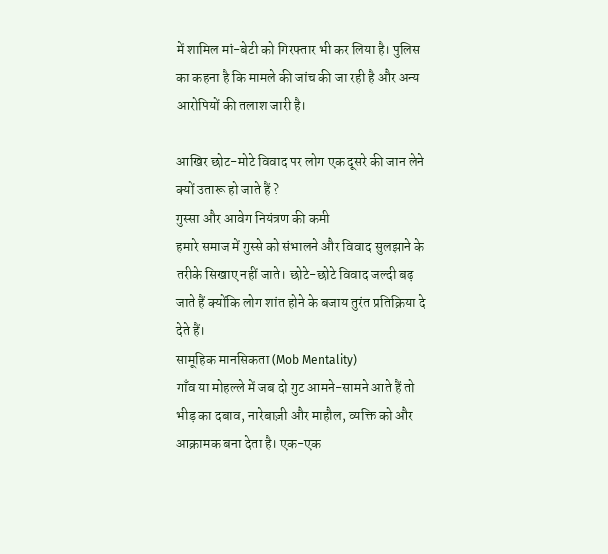में शामिल मां-बेटी को गिरफ्तार भी कर लिया है। पुलिस का कहना है कि मामले की जांच की जा रही है और अन्य आरोपियों की तलाश जारी है।

आखिर छोट-मोटे विवाद पर लोग एक दूसरे की जान लेने क्यों उतारू हो जाते हैं ?
गुस्सा और आवेग नियंत्रण की कमी
हमारे समाज में गुस्से को संभालने और विवाद सुलझाने के तरीके सिखाए नहीं जाते। छोटे-छोटे विवाद जल्दी बढ़ जाते हैं क्योंकि लोग शांत होने के बजाय तुरंत प्रतिक्रिया दे देते हैं।
सामूहिक मानसिकता (Mob Mentality)
गाँव या मोहल्ले में जब दो गुट आमने-सामने आते हैं तो भीड़ का दबाव, नारेबाज़ी और माहौल, व्यक्ति को और आक्रामक बना देता है। एक-एक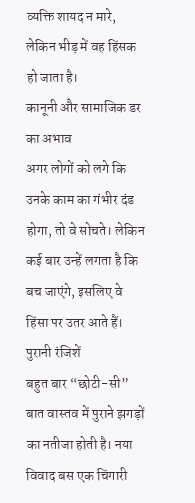व्यक्ति शायद न मारे, लेकिन भीड़ में वह हिंसक हो जाता है।
कानूनी और सामाजिक डर का अभाव
अगर लोगों को लगे कि उनके काम का गंभीर दंड होगा, तो वे सोचते। लेकिन कई बार उन्हें लगता है कि बच जाएंगे, इसलिए वे हिंसा पर उतर आते हैं।
पुरानी रंजिशें
बहुत बार “छोटी-सी” बात वास्तव में पुराने झगड़ों का नतीजा होती है। नया विवाद बस एक चिंगारी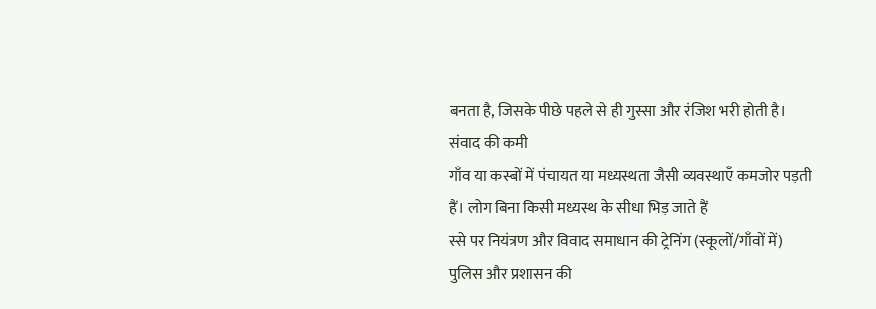बनता है, जिसके पीछे पहले से ही गुस्सा और रंजिश भरी होती है।
संवाद की कमी
गाँव या कस्बों में पंचायत या मध्यस्थता जैसी व्यवस्थाएँ कमजोर पड़ती हैं। लोग बिना किसी मध्यस्थ के सीधा भिड़ जाते हैं
स्से पर नियंत्रण और विवाद समाधान की ट्रेनिंग (स्कूलों/गाँवों में)
पुलिस और प्रशासन की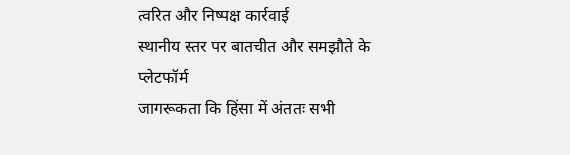त्वरित और निष्पक्ष कार्रवाई
स्थानीय स्तर पर बातचीत और समझौते के प्लेटफॉर्म
जागरूकता कि हिंसा में अंततः सभी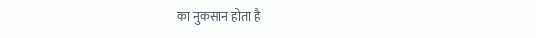का नुकसान होता है